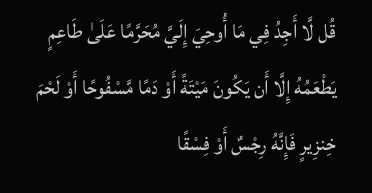قُل لَّا أَجِدُ فِي مَا أُوحِيَ إِلَيَّ مُحَرَّمًا عَلَىٰ طَاعِمٍ يَطْعَمُهُ إِلَّا أَن يَكُونَ مَيْتَةً أَوْ دَمًا مَّسْفُوحًا أَوْ لَحْمَ خِنزِيرٍ فَإِنَّهُ رِجْسٌ أَوْ فِسْقًا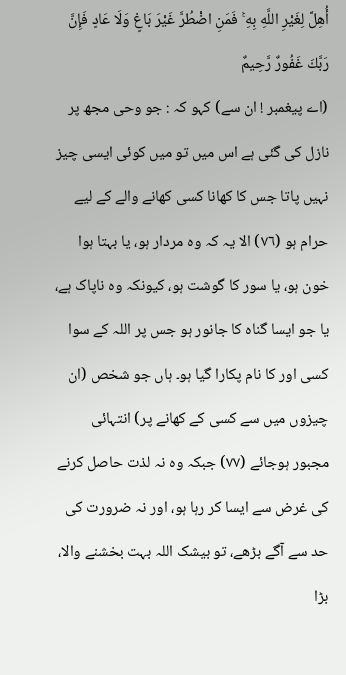أُهِلَّ لِغَيْرِ اللَّهِ بِهِ ۚ فَمَنِ اضْطُرَّ غَيْرَ بَاغٍ وَلَا عَادٍ فَإِنَّ رَبَّكَ غَفُورٌ رَّحِيمٌ
(اے پیغمبر ! ان سے) کہو کہ : جو وحی مجھ پر نازل کی گئی ہے اس میں تو میں کوئی ایسی چیز نہیں پاتا جس کا کھانا کسی کھانے والے کے لیے حرام ہو (٧٦) الا یہ کہ وہ مردار ہو، یا بہتا ہوا خون ہو، یا سور کا گوشت ہو، کیونکہ وہ ناپاک ہے، یا جو ایسا گناہ کا جانور ہو جس پر اللہ کے سوا کسی اور کا نام پکارا گیا ہو۔ ہاں جو شخص (ان چیزوں میں سے کسی کے کھانے پر) انتہائی مجبور ہوجائے (٧٧) جبکہ وہ نہ لذت حاصل کرنے کی غرض سے ایسا کر رہا ہو، اور نہ ضرورت کی حد سے آگے بڑھے، تو بیشک اللہ بہت بخشنے والا، بڑا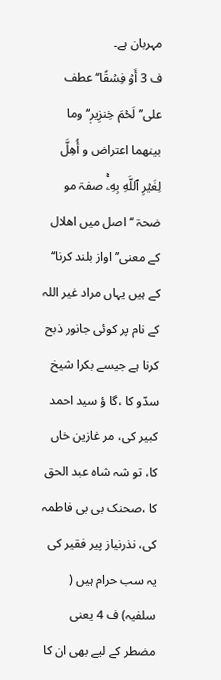مہربان ہے۔
ف 3 أَوۡ فِسۡقًا‘‘عطف علی’’ لَحۡمَ خِنزِيرٖ‘‘ وما بینھما اعتراض و أُهِلَّ لِغَيۡرِ ٱللَّهِ بِهِۦۚ صفۃ مو ضحۃ ‘‘اصل میں اھلال کے معنی’’ اواز بلند کرنا‘‘ کے ہیں یہاں مراد غیر اللہ کے نام پر کوئی جانور ذبح کرنا ہے جیسے بکرا شیخ سدّو کا ،گا ؤ سید احمد کبیر کی، مر غازین خاں کا، تو شہ شاہ عبد الحق کا ،صحنک بی بی فاطمہ کی، نذرنیاز پیر فقیر کی یہ سب حرام ہیں ( سلفیہ) ف 4 یعنی مضطر کے لیے بھی ان کا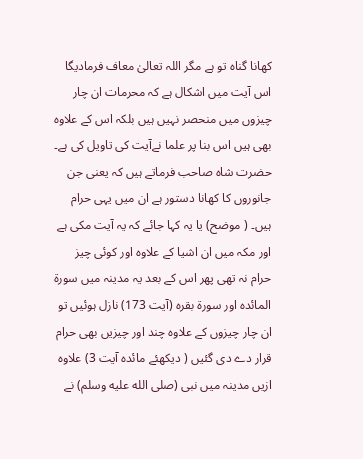کھانا گناہ تو ہے مگر اللہ تعالیٰ معاف فرمادیگا اس آیت میں اشکال ہے کہ محرمات ان چار چیزوں میں منحصر نہیں ہیں بلکہ اس کے علاوہ بھی ہیں اس بنا پر علما نےآیت کی تاویل کی ہے۔ حضرت شاہ صاحب فرماتے ہیں کہ یعنی جن جانوروں کا کھانا دستور ہے ان میں یہی حرام ہیں۔ ( موضح) یا یہ کہا جائے کہ یہ آیت مکی ہے اور مکہ میں ان اشیا کے علاوہ اور کوئی چیز حرام نہ تھی پھر اس کے بعد یہ مدینہ میں سورۃ المائدہ اور سورۃ بقرہ (آیت 173) نازل ہوئیں تو ان چار چیزوں کے علاوہ چند اور چیزیں بھی حرام قرار دے دی گئیں ( دیکھئے مائدہ آیت 3) علاوہ ازیں مدینہ میں نبی (صلى الله عليه وسلم) نے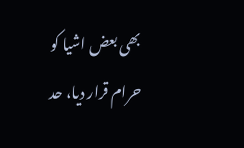بھی بعض اشیا کو حرام قرار دیا، حد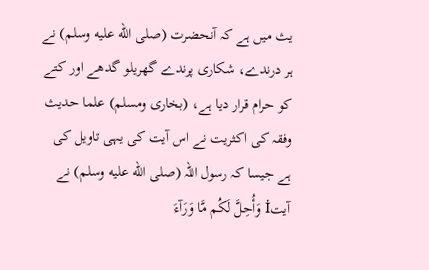یث میں ہے کہ آنحضرت (صلى الله عليه وسلم) نے ہر درندے، شکاری پرندے گھریلو گدھے اور کتے کو حرام قرار دیا ہے، (بخاری ومسلم) علما حدیث وفقہ کی اکثریت نے اس آیت کی یہی تاویل کی ہے جیسا کہ رسول اللہ (صلى الله عليه وسلم) نے آیتİ وَأُحِلَّ لَكُم مَّا وَرَآءَ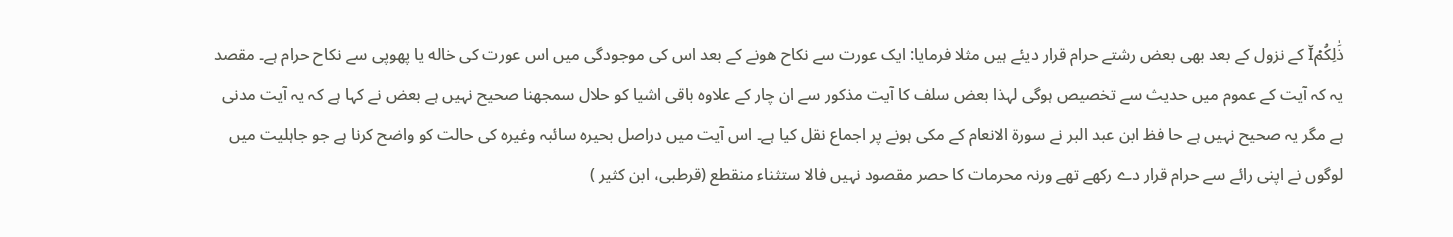ذَٰلِكُمۡĬ کے نزول کے بعد بھی بعض رشتے حرام قرار دیئے ہیں مثلا فرمایا: ایک عورت سے نکاح هونے كے بعد اس كی موجودگی میں اس عورت كی خاله یا پھوپی سے نکاح حرام ہے۔ مقصد یہ کہ آیت کے عموم میں حدیث سے تخصیص ہوگی لہذا بعض سلف کا آیت مذکور سے ان چار کے علاوہ باقی اشیا کو حلال سمجھنا صحیح نہیں ہے بعض نے کہا ہے کہ یہ آیت مدنی ہے مگر یہ صحیح نہیں ہے حا فظ ابن عبد البر نے سورۃ الانعام کے مکی ہونے پر اجماع نقل کیا ہے۔ اس آیت میں دراصل بحیرہ سائبہ وغیرہ کی حالت کو واضح کرنا ہے جو جاہلیت میں لوگوں نے اپنی رائے سے حرام قرار دے رکھے تھے ورنہ محرمات کا حصر مقصود نہیں فالا ستثناء منقطع (قرطبی، ابن کثیر )